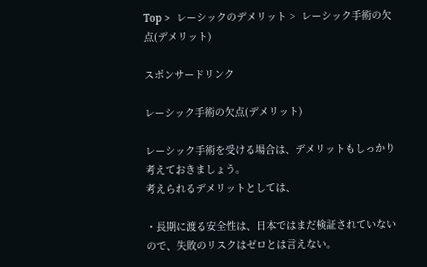Top >  レーシックのデメリット >  レーシック手術の欠点(デメリット)

スポンサードリンク

レーシック手術の欠点(デメリット)

レーシック手術を受ける場合は、デメリットもしっかり考えておきましょう。
考えられるデメリットとしては、

・長期に渡る安全性は、日本ではまだ検証されていないので、失敗のリスクはゼロとは言えない。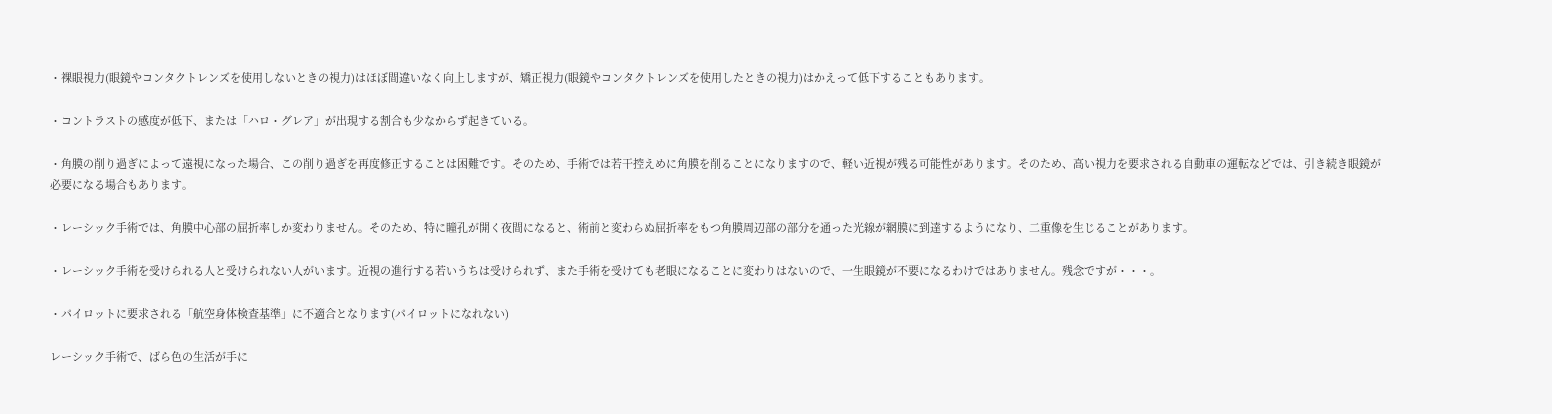・裸眼視力(眼鏡やコンタクトレンズを使用しないときの視力)はほぼ間違いなく向上しますが、矯正視力(眼鏡やコンタクトレンズを使用したときの視力)はかえって低下することもあります。

・コントラストの感度が低下、または「ハロ・グレア」が出現する割合も少なからず起きている。

・角膜の削り過ぎによって遠視になった場合、この削り過ぎを再度修正することは困難です。そのため、手術では若干控えめに角膜を削ることになりますので、軽い近視が残る可能性があります。そのため、高い視力を要求される自動車の運転などでは、引き続き眼鏡が必要になる場合もあります。

・レーシック手術では、角膜中心部の屈折率しか変わりません。そのため、特に瞳孔が開く夜間になると、術前と変わらぬ屈折率をもつ角膜周辺部の部分を通った光線が網膜に到達するようになり、二重像を生じることがあります。

・レーシック手術を受けられる人と受けられない人がいます。近視の進行する若いうちは受けられず、また手術を受けても老眼になることに変わりはないので、一生眼鏡が不要になるわけではありません。残念ですが・・・。

・パイロットに要求される「航空身体検査基準」に不適合となります(パイロットになれない)

レーシック手術で、ばら色の生活が手に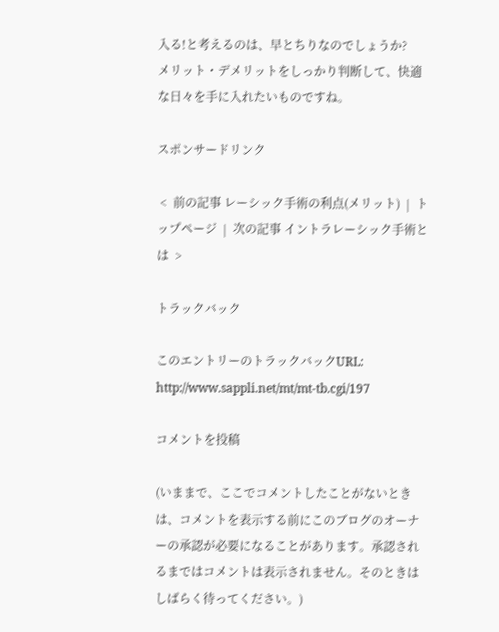入る!と考えるのは、早とちりなのでしょうか?
メリット・デメリットをしっかり判断して、快適な日々を手に入れたいものですね。

スポンサードリンク

 <  前の記事 レーシック手術の利点(メリット)  |  トップページ  |  次の記事 イントラレーシック手術とは  >

トラックバック

このエントリーのトラックバックURL:
http://www.sappli.net/mt/mt-tb.cgi/197

コメントを投稿

(いままで、ここでコメントしたことがないときは、コメントを表示する前にこのブログのオーナーの承認が必要になることがあります。承認されるまではコメントは表示されません。そのときはしばらく待ってください。)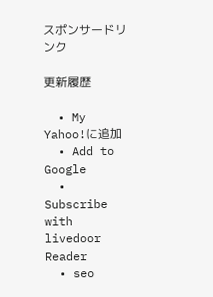スポンサードリンク

更新履歴

  • My Yahoo!に追加
  • Add to Google
  • Subscribe with livedoor Reader
  • seo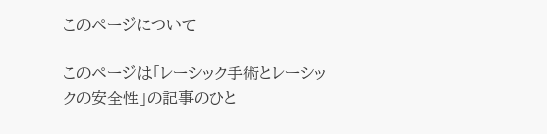このページについて

このページは「レーシック手術とレーシックの安全性」の記事のひと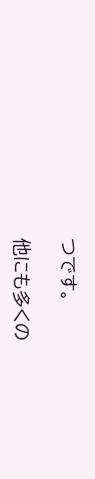つです。

他にも多くの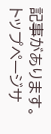記事があります。トップページサ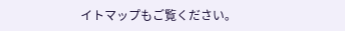イトマップもご覧ください。